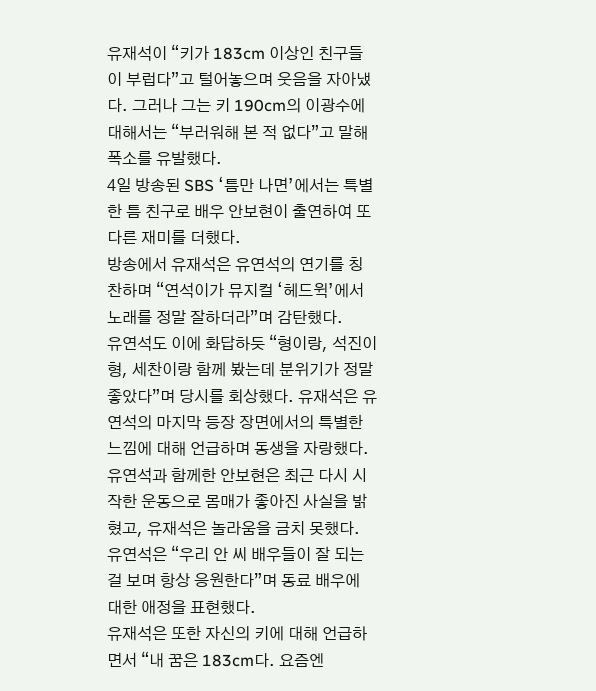유재석이 “키가 183cm 이상인 친구들이 부럽다”고 털어놓으며 웃음을 자아냈다. 그러나 그는 키 190cm의 이광수에 대해서는 “부러워해 본 적 없다”고 말해 폭소를 유발했다.
4일 방송된 SBS ‘틈만 나면’에서는 특별한 틈 친구로 배우 안보현이 출연하여 또 다른 재미를 더했다.
방송에서 유재석은 유연석의 연기를 칭찬하며 “연석이가 뮤지컬 ‘헤드윅’에서 노래를 정말 잘하더라”며 감탄했다.
유연석도 이에 화답하듯 “형이랑, 석진이 형, 세찬이랑 함께 봤는데 분위기가 정말 좋았다”며 당시를 회상했다. 유재석은 유연석의 마지막 등장 장면에서의 특별한 느낌에 대해 언급하며 동생을 자랑했다.
유연석과 함께한 안보현은 최근 다시 시작한 운동으로 몸매가 좋아진 사실을 밝혔고, 유재석은 놀라움을 금치 못했다. 유연석은 “우리 안 씨 배우들이 잘 되는 걸 보며 항상 응원한다”며 동료 배우에 대한 애정을 표현했다.
유재석은 또한 자신의 키에 대해 언급하면서 “내 꿈은 183cm다. 요즘엔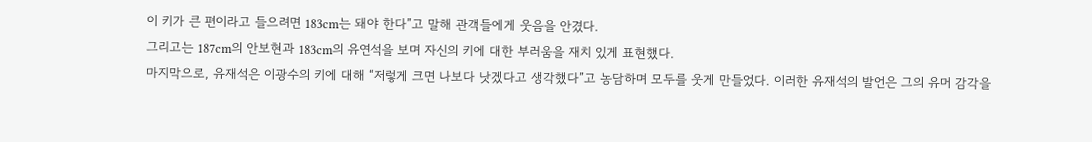이 키가 큰 편이라고 들으려면 183cm는 돼야 한다”고 말해 관객들에게 웃음을 안겼다.
그리고는 187cm의 안보현과 183cm의 유연석을 보며 자신의 키에 대한 부러움을 재치 있게 표현했다.
마지막으로, 유재석은 이광수의 키에 대해 “저렇게 크면 나보다 낫겠다고 생각했다”고 농담하며 모두를 웃게 만들었다. 이러한 유재석의 발언은 그의 유머 감각을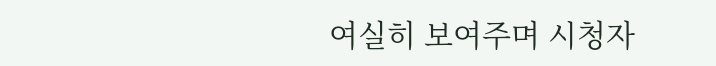여실히 보여주며 시청자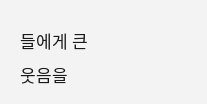들에게 큰 웃음을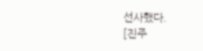선사했다.
[진주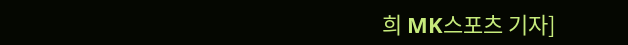희 MK스포츠 기자]